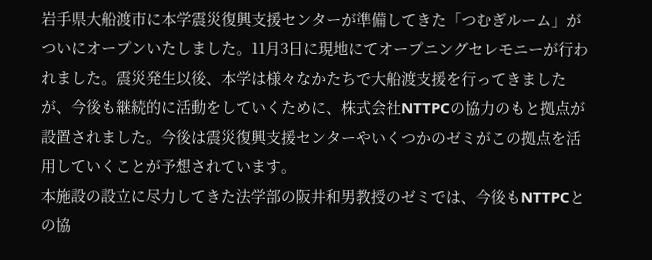岩手県大船渡市に本学震災復興支援センターが準備してきた「つむぎルーム」がついにオープンいたしました。11月3日に現地にてオープニングセレモニーが行われました。震災発生以後、本学は様々なかたちで大船渡支援を行ってきましたが、今後も継続的に活動をしていくために、株式会社NTTPCの協力のもと拠点が設置されました。今後は震災復興支援センターやいくつかのゼミがこの拠点を活用していくことが予想されています。
本施設の設立に尽力してきた法学部の阪井和男教授のゼミでは、今後もNTTPCとの協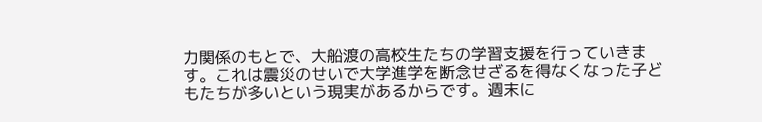力関係のもとで、大船渡の高校生たちの学習支援を行っていきます。これは震災のせいで大学進学を断念せざるを得なくなった子どもたちが多いという現実があるからです。週末に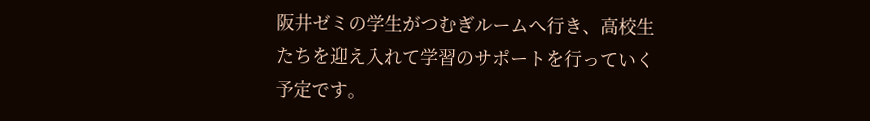阪井ゼミの学生がつむぎルームへ行き、高校生たちを迎え入れて学習のサポートを行っていく予定です。